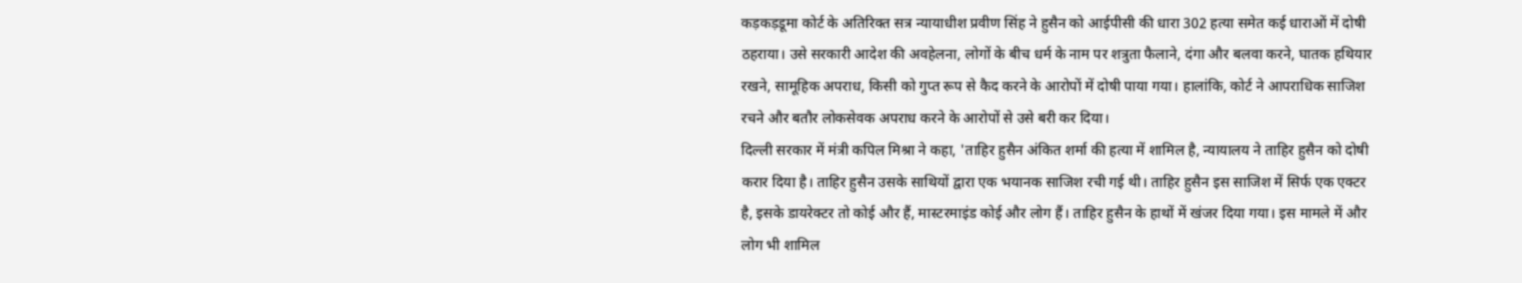कड़कड़डूमा कोर्ट के अतिरिक्त सत्र न्यायाधीश प्रवीण सिंह ने हुसैन को आईपीसी की धारा 302 हत्या समेत कई धाराओं में दोषी ठहराया। उसे सरकारी आदेश की अवहेलना, लोगों के बीच धर्म के नाम पर शत्रुता फैलाने, दंगा और बलवा करने, घातक हथियार रखने, सामूहिक अपराध, किसी को गुप्त रूप से कैद करने के आरोपों में दोषी पाया गया। हालांकि, कोर्ट ने आपराधिक साजिश रचने और बतौर लोकसेवक अपराध करने के आरोपों से उसे बरी कर दिया।
दिल्ली सरकार में मंत्री कपिल मिश्रा ने कहा, 'ताहिर हुसैन अंकित शर्मा की हत्या में शामिल है, न्यायालय ने ताहिर हुसैन को दोषी करार दिया है। ताहिर हुसैन उसके साथियों द्वारा एक भयानक साजिश रची गई थी। ताहिर हुसैन इस साजिश में सिर्फ एक एक्टर है, इसके डायरेक्टर तो कोई और हैं, मास्टरमाइंड कोई और लोग हैं। ताहिर हुसैन के हाथों में खंजर दिया गया। इस मामले में और लोग भी शामिल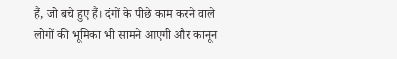हैं, जो बचे हुए हैं। दंगों के पीछे काम करने वाले लोगों की भूमिका भी सामने आएगी और कानून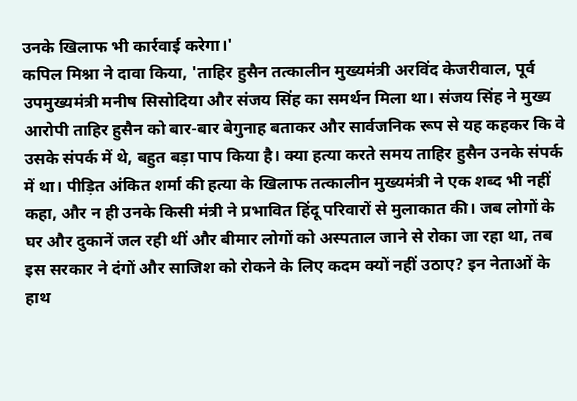उनके खिलाफ भी कार्रवाई करेगा।'
कपिल मिश्ना ने दावा किया, 'ताहिर हुसैन तत्कालीन मुख्यमंत्री अरविंद केजरीवाल, पूर्व उपमुख्यमंत्री मनीष सिसोदिया और संजय सिंह का समर्थन मिला था। संजय सिंह ने मुख्य आरोपी ताहिर हुसैन को बार-बार बेगुनाह बताकर और सार्वजनिक रूप से यह कहकर कि वे उसके संपर्क में थे, बहुत बड़ा पाप किया है। क्या हत्या करते समय ताहिर हुसैन उनके संपर्क में था। पीड़ित अंकित शर्मा की हत्या के खिलाफ तत्कालीन मुख्यमंत्री ने एक शब्द भी नहीं कहा, और न ही उनके किसी मंत्री ने प्रभावित हिंदू परिवारों से मुलाकात की। जब लोगों के घर और दुकानें जल रही थीं और बीमार लोगों को अस्पताल जाने से रोका जा रहा था, तब इस सरकार ने दंगों और साजिश को रोकने के लिए कदम क्यों नहीं उठाए? इन नेताओं के हाथ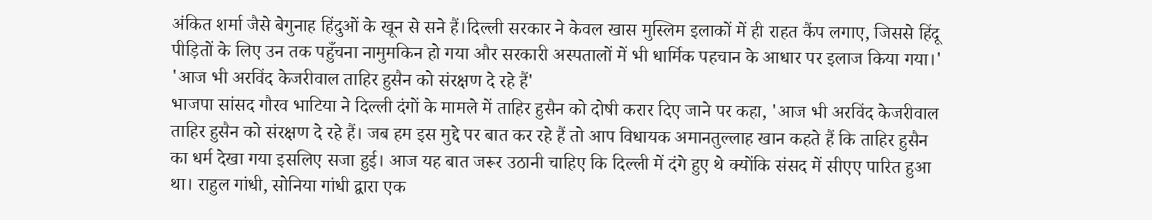अंकित शर्मा जैसे बेगुनाह हिंदुओं के खून से सने हैं।दिल्ली सरकार ने केवल खास मुस्लिम इलाकों में ही राहत कैंप लगाए, जिससे हिंदू पीड़ितों के लिए उन तक पहुँचना नामुमकिन हो गया और सरकारी अस्पतालों में भी धार्मिक पहचान के आधार पर इलाज किया गया।'
'आज भी अरविंद केजरीवाल ताहिर हुसैन को संरक्षण दे रहे हैं'
भाजपा सांसद गौरव भाटिया ने दिल्ली दंगों के मामले में ताहिर हुसैन को दोषी करार दिए जाने पर कहा, 'आज भी अरविंद केजरीवाल ताहिर हुसैन को संरक्षण दे रहे हैं। जब हम इस मुद्दे पर बात कर रहे हैं तो आप विधायक अमानतुल्लाह खान कहते हैं कि ताहिर हुसैन का धर्म देखा गया इसलिए सजा हुई। आज यह बात जरूर उठानी चाहिए कि दिल्ली में दंगे हुए थे क्योंकि संसद में सीएए पारित हुआ था। राहुल गांधी, सोनिया गांधी द्वारा एक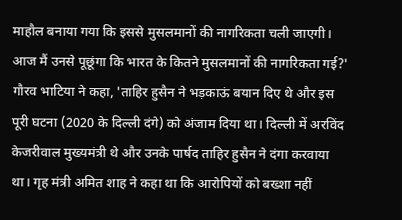माहौल बनाया गया कि इससे मुसलमानों की नागरिकता चली जाएगी। आज मैं उनसे पूछूंगा कि भारत के कितने मुसलमानों की नागरिकता गई?'
गौरव भाटिया ने कहा, 'ताहिर हुसैन ने भड़काऊं बयान दिए थे और इस पूरी घटना (2020 के दिल्ली दंगे) को अंजाम दिया था। दिल्ली में अरविंद केजरीवाल मुख्यमंत्री थे और उनके पार्षद ताहिर हुसैन ने दंगा करवाया था। गृह मंत्री अमित शाह ने कहा था कि आरोपियों को बख्शा नहीं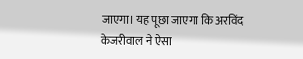जाएगा। यह पूछा जाएगा कि अरविंद केजरीवाल ने ऐसा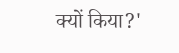क्यों किया?'